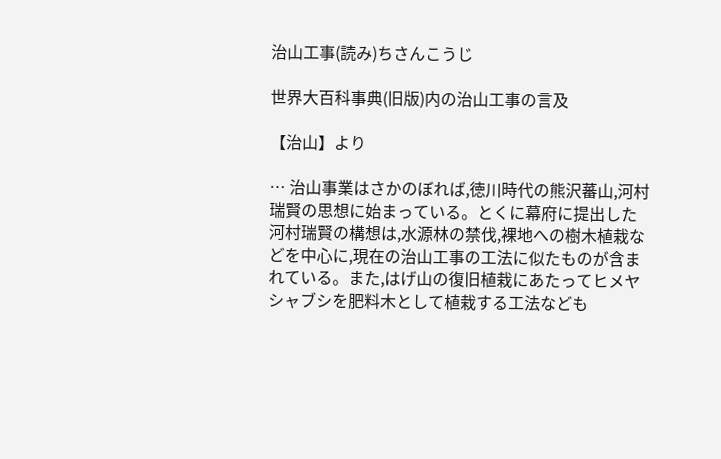治山工事(読み)ちさんこうじ

世界大百科事典(旧版)内の治山工事の言及

【治山】より

… 治山事業はさかのぼれば,徳川時代の熊沢蕃山,河村瑞賢の思想に始まっている。とくに幕府に提出した河村瑞賢の構想は,水源林の禁伐,裸地への樹木植栽などを中心に,現在の治山工事の工法に似たものが含まれている。また,はげ山の復旧植栽にあたってヒメヤシャブシを肥料木として植栽する工法なども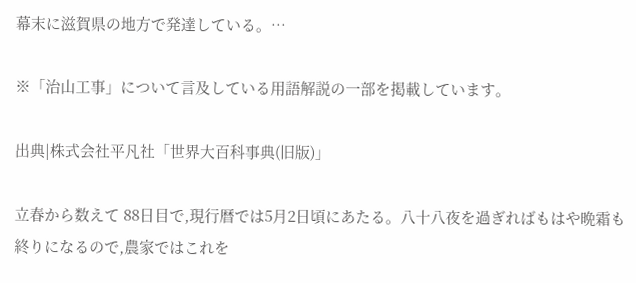幕末に滋賀県の地方で発達している。…

※「治山工事」について言及している用語解説の一部を掲載しています。

出典|株式会社平凡社「世界大百科事典(旧版)」

立春から数えて 88日目で,現行暦では5月2日頃にあたる。八十八夜を過ぎればもはや晩霜も終りになるので,農家ではこれを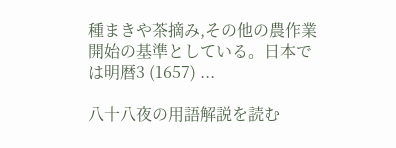種まきや茶摘み,その他の農作業開始の基準としている。日本では明暦3 (1657) ...

八十八夜の用語解説を読む